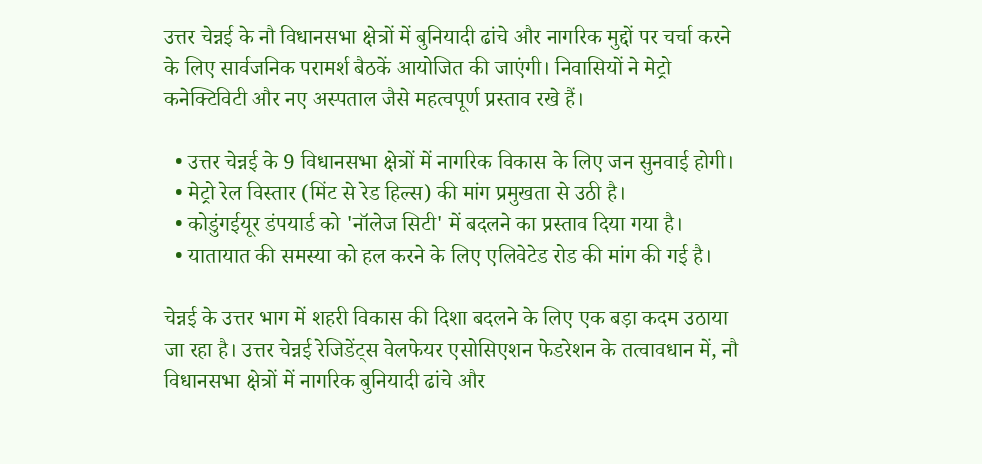उत्तर चेन्नई के नौ विधानसभा क्षेत्रों में बुनियादी ढांचे और नागरिक मुद्दों पर चर्चा करने के लिए सार्वजनिक परामर्श बैठकें आयोजित की जाएंगी। निवासियों ने मेट्रो कनेक्टिविटी और नए अस्पताल जैसे महत्वपूर्ण प्रस्ताव रखे हैं।

  • उत्तर चेन्नई के 9 विधानसभा क्षेत्रों में नागरिक विकास के लिए जन सुनवाई होगी।
  • मेट्रो रेल विस्तार (मिंट से रेड हिल्स) की मांग प्रमुखता से उठी है।
  • कोडुंगईयूर डंपयार्ड को 'नॉलेज सिटी' में बदलने का प्रस्ताव दिया गया है।
  • यातायात की समस्या को हल करने के लिए एलिवेटेड रोड की मांग की गई है।

चेन्नई के उत्तर भाग में शहरी विकास की दिशा बदलने के लिए एक बड़ा कदम उठाया जा रहा है। उत्तर चेन्नई रेजिडेंट्स वेलफेयर एसोसिएशन फेडरेशन के तत्वावधान में, नौ विधानसभा क्षेत्रों में नागरिक बुनियादी ढांचे और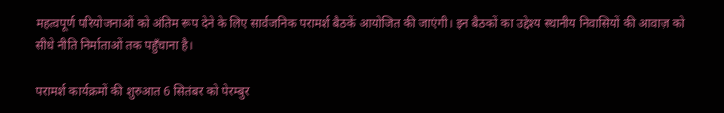महत्वपूर्ण परियोजनाओं को अंतिम रूप देने के लिए सार्वजनिक परामर्श बैठकें आयोजित की जाएंगी। इन बैठकों का उद्देश्य स्थानीय निवासियों की आवाज़ को सीधे नीति निर्माताओं तक पहुँचाना है।

परामर्श कार्यक्रमों की शुरुआत 6 सितंबर को पेरम्बुर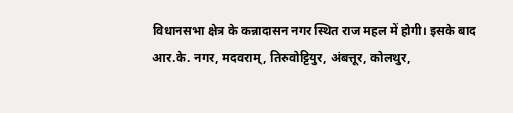विधानसभा क्षेत्र के कन्नादासन नगर स्थित राज महल में होगी। इसके बाद आर.के. नगर, मदवराम्, तिरुवोट्टियुर, अंबत्तूर, कोलथुर,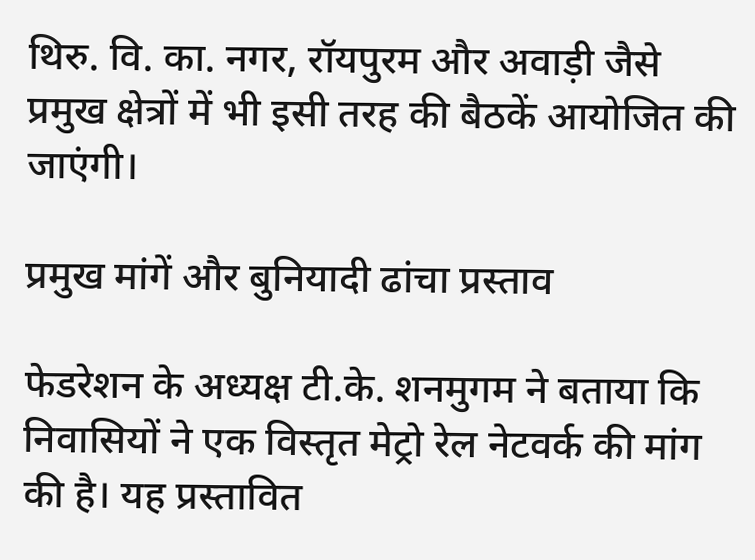थिरु. वि. का. नगर, रॉयपुरम और अवाड़ी जैसे प्रमुख क्षेत्रों में भी इसी तरह की बैठकें आयोजित की जाएंगी।

प्रमुख मांगें और बुनियादी ढांचा प्रस्ताव

फेडरेशन के अध्यक्ष टी.के. शनमुगम ने बताया कि निवासियों ने एक विस्तृत मेट्रो रेल नेटवर्क की मांग की है। यह प्रस्तावित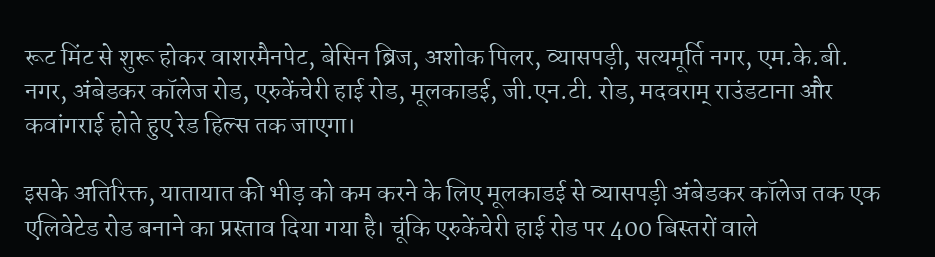रूट मिंट से शुरू होकर वाशरमैनपेट, बेसिन ब्रिज, अशोक पिलर, व्यासपड़ी, सत्यमूर्ति नगर, एम.के.बी. नगर, अंबेडकर कॉलेज रोड, एरुकेंचेरी हाई रोड, मूलकाडई, जी.एन.टी. रोड, मदवराम् राउंडटाना और कवांगराई होते हुए रेड हिल्स तक जाएगा।

इसके अतिरिक्त, यातायात की भीड़ को कम करने के लिए मूलकाडई से व्यासपड़ी अंबेडकर कॉलेज तक एक एलिवेटेड रोड बनाने का प्रस्ताव दिया गया है। चूंकि एरुकेंचेरी हाई रोड पर 400 बिस्तरों वाले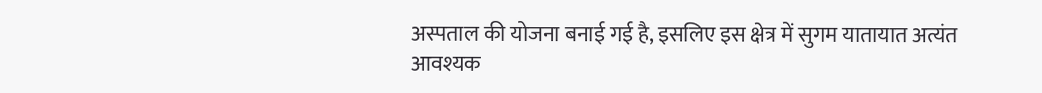अस्पताल की योजना बनाई गई है, इसलिए इस क्षेत्र में सुगम यातायात अत्यंत आवश्यक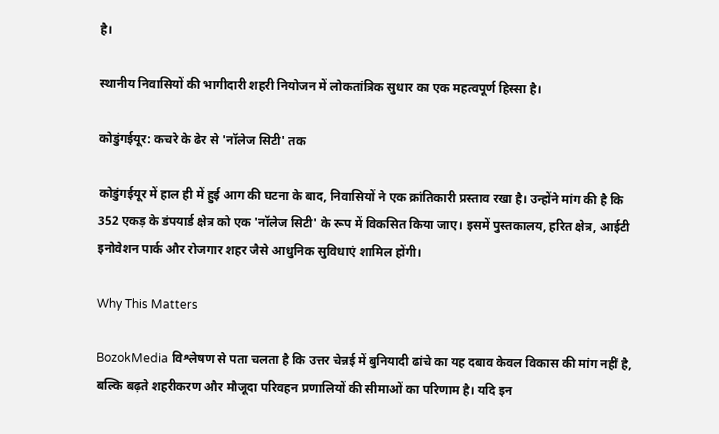है।

स्थानीय निवासियों की भागीदारी शहरी नियोजन में लोकतांत्रिक सुधार का एक महत्वपूर्ण हिस्सा है।

कोडुंगईयूर: कचरे के ढेर से 'नॉलेज सिटी' तक

कोडुंगईयूर में हाल ही में हुई आग की घटना के बाद, निवासियों ने एक क्रांतिकारी प्रस्ताव रखा है। उन्होंने मांग की है कि 352 एकड़ के डंपयार्ड क्षेत्र को एक 'नॉलेज सिटी' के रूप में विकसित किया जाए। इसमें पुस्तकालय, हरित क्षेत्र, आईटी इनोवेशन पार्क और रोजगार शहर जैसे आधुनिक सुविधाएं शामिल होंगी।

Why This Matters

BozokMedia विश्लेषण से पता चलता है कि उत्तर चेन्नई में बुनियादी ढांचे का यह दबाव केवल विकास की मांग नहीं है, बल्कि बढ़ते शहरीकरण और मौजूदा परिवहन प्रणालियों की सीमाओं का परिणाम है। यदि इन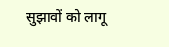सुझावों को लागू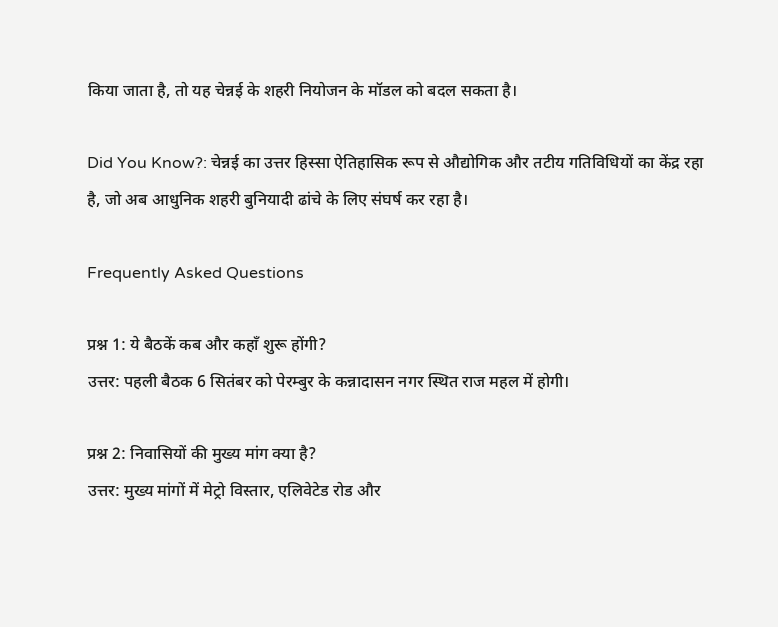किया जाता है, तो यह चेन्नई के शहरी नियोजन के मॉडल को बदल सकता है।

Did You Know?: चेन्नई का उत्तर हिस्सा ऐतिहासिक रूप से औद्योगिक और तटीय गतिविधियों का केंद्र रहा है, जो अब आधुनिक शहरी बुनियादी ढांचे के लिए संघर्ष कर रहा है।

Frequently Asked Questions

प्रश्न 1: ये बैठकें कब और कहाँ शुरू होंगी?
उत्तर: पहली बैठक 6 सितंबर को पेरम्बुर के कन्नादासन नगर स्थित राज महल में होगी।

प्रश्न 2: निवासियों की मुख्य मांग क्या है?
उत्तर: मुख्य मांगों में मेट्रो विस्तार, एलिवेटेड रोड और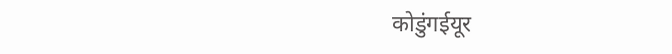कोडुंगईयूर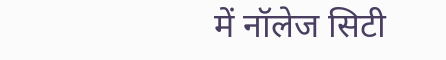में नॉलेज सिटी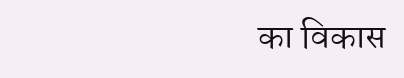का विकास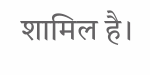शामिल है।